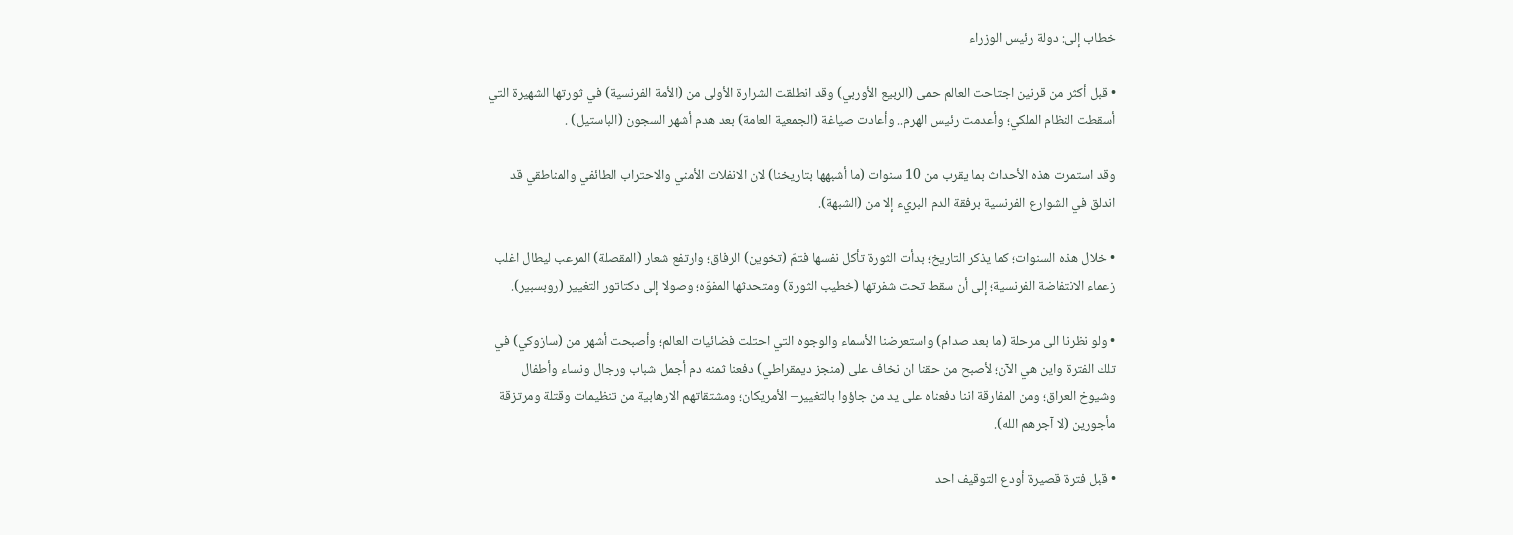خطاب إلى: دولة رئيس الوزراء

• قبل أكثر من قرنين اجتاحت العالم حمى (الربيع الأوربي) وقد انطلقت الشرارة الأولى من (الأمة الفرنسية) في ثورتها الشهيرة التي أسقطت النظام الملكي؛ وأعدمت رئيس الهرم.. وأعادت صياغة (الجمعية العامة) بعد هدم أشهر السجون (الباستيل) .

وقد استمرت هذه الأحداث بما يقرب من 10 سنوات (ما أشبهها بتاريخنا) لان الانفلات الأمني والاحتراب الطائفي والمناطقي قد اندلق في الشوارع الفرنسية برفقة الدم البريء إلا من (الشبهة).

• خلال هذه السنوات؛ كما يذكر التاريخ؛ بدأت الثورة تأكل نفسها فتمّ (تخوين) الرفاق؛ وارتفع شعار (المقصلة) المرعب ليطال اغلب زعماء الانتفاضة الفرنسية؛ إلى أن سقط تحت شفرتها (خطيب الثورة) ومتحدثها المفوّه؛ وصولا إلى دكتاتور التغيير (روبسبير).

• ولو نظرنا الى مرحلة (ما بعد صدام) واستعرضنا الأسماء والوجوه التي احتلت فضائيات العالم؛ وأصبحت أشهر من (سازوكي) في تلك الفترة واين هي الآن؛ لأصبح من حقنا ان نخاف على (منجز ديمقراطي) دفعنا ثمنه دم أجمل شباب ورجال ونساء وأطفال وشيوخ العراق؛ ومن المفارقة اننا دفعناه على يد من جاؤوا بالتغيير– الأمريكان؛ ومشتقاتهم الارهابية من تنظيمات وقتلة ومرتزقة مأجورين (لا آجرهم الله).

• قبل فترة قصيرة أودع التوقيف احد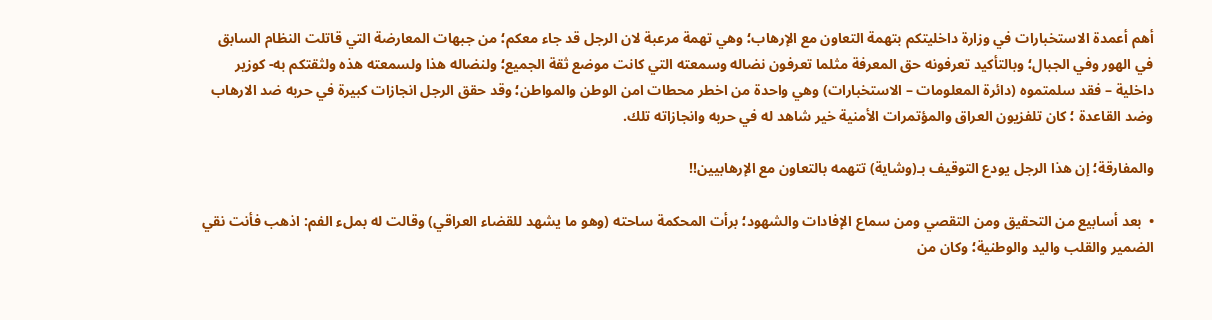أهم أعمدة الاستخبارات في وزارة داخليتكم بتهمة التعاون مع الإرهاب؛ وهي تهمة مرعبة لان الرجل قد جاء معكم؛ من جبهات المعارضة التي قاتلت النظام السابق في الهور وفي الجبال؛ وبالتأكيد تعرفونه حق المعرفة مثلما تعرفون نضاله وسمعته التي كانت موضع ثقة الجميع؛ ولنضاله هذا ولسمعته هذه ولثقتكم به- كوزير داخلية – فقد سلمتموه (دائرة المعلومات – الاستخبارات) وهي واحدة من اخطر محطات امن الوطن والمواطن؛ وقد حقق الرجل انجازات كبيرة في حربه ضد الارهاب وضد القاعدة ؛ كان تلفزيون العراق والمؤتمرات الأمنية خير شاهد له في حربه وانجازاته تلك.

والمفارقة؛ إن هذا الرجل يودع التوقيف بـ(وشاية) تتهمه بالتعاون مع الإرهابيين!!

•  بعد أسابيع من التحقيق ومن التقصي ومن سماع الإفادات والشهود؛ برأت المحكمة ساحته (وهو ما يشهد للقضاء العراقي) وقالت له بملء الفم: اذهب فأنت نقي الضمير والقلب واليد والوطنية؛ وكان من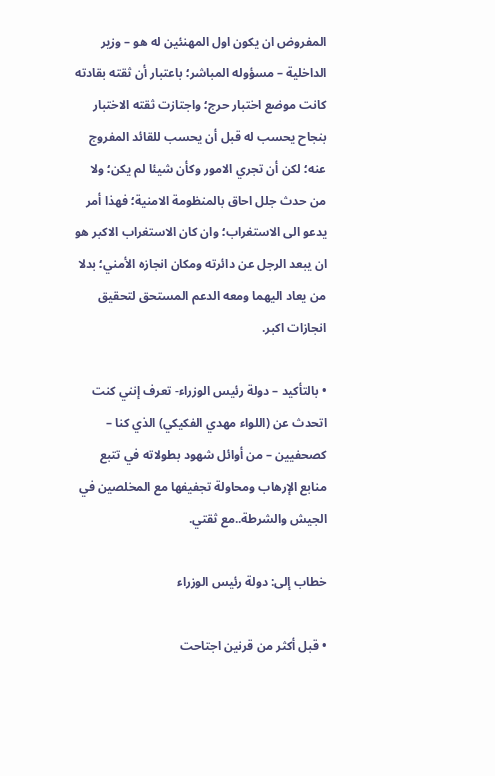المفروض ان يكون اول المهنئين له هو – وزير الداخلية – مسؤوله المباشر؛ باعتبار أن ثقته بقادته كانت موضع اختبار حرج؛ واجتازت ثقته الاختبار بنجاح يحسب له قبل أن يحسب للقائد المفروج عنه؛ لكن أن تجري الامور وكأن شيئا لم يكن؛ ولا من حدث جلل احاق بالمنظومة الامنية؛ فهذا أمر يدعو الى الاستغراب؛ وان كان الاستغراب الاكبر هو ان يبعد الرجل عن دائرته ومكان انجازه الأمني؛ بدلا من يعاد اليهما ومعه الدعم المستحق لتحقيق انجازات اكبر.

• بالتأكيد – دولة رئيس الوزراء- تعرف إنني كنت اتحدث عن (اللواء مهدي الفكيكي) الذي كنا – كصحفيين – من أوائل شهود بطولاته في تتبع منابع الإرهاب ومحاولة تجفيفها مع المخلصين في الجيش والشرطة..مع ثقتي.

خطاب إلى: دولة رئيس الوزراء

• قبل أكثر من قرنين اجتاحت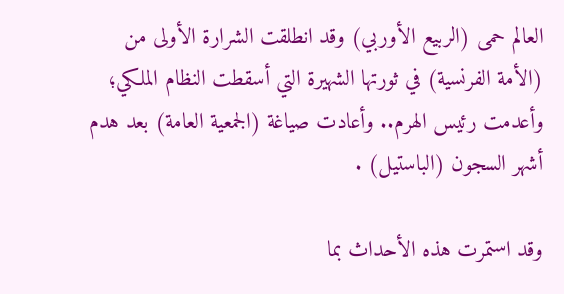العالم حمى (الربيع الأوربي) وقد انطلقت الشرارة الأولى من (الأمة الفرنسية) في ثورتها الشهيرة التي أسقطت النظام الملكي؛ وأعدمت رئيس الهرم.. وأعادت صياغة (الجمعية العامة) بعد هدم أشهر السجون (الباستيل) .

وقد استمرت هذه الأحداث بما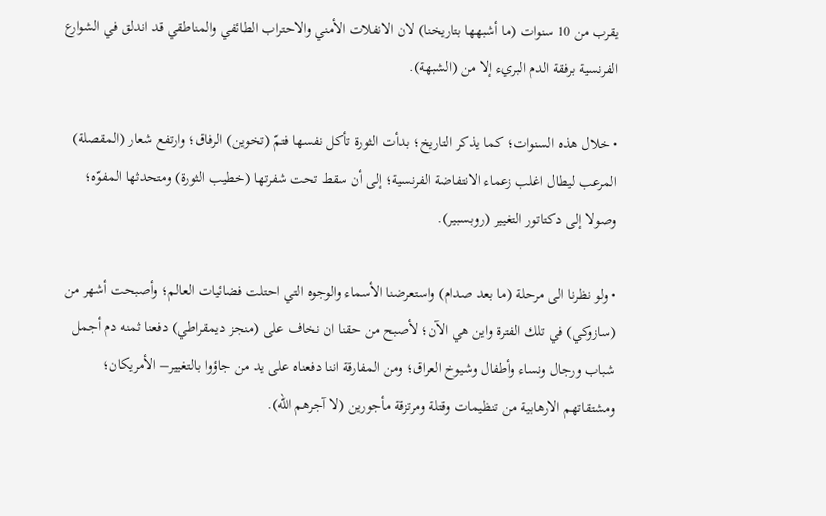يقرب من 10 سنوات (ما أشبهها بتاريخنا) لان الانفلات الأمني والاحتراب الطائفي والمناطقي قد اندلق في الشوارع الفرنسية برفقة الدم البريء إلا من (الشبهة).

• خلال هذه السنوات؛ كما يذكر التاريخ؛ بدأت الثورة تأكل نفسها فتمّ (تخوين) الرفاق؛ وارتفع شعار (المقصلة) المرعب ليطال اغلب زعماء الانتفاضة الفرنسية؛ إلى أن سقط تحت شفرتها (خطيب الثورة) ومتحدثها المفوّه؛ وصولا إلى دكتاتور التغيير (روبسبير).

• ولو نظرنا الى مرحلة (ما بعد صدام) واستعرضنا الأسماء والوجوه التي احتلت فضائيات العالم؛ وأصبحت أشهر من (سازوكي) في تلك الفترة واين هي الآن؛ لأصبح من حقنا ان نخاف على (منجز ديمقراطي) دفعنا ثمنه دم أجمل شباب ورجال ونساء وأطفال وشيوخ العراق؛ ومن المفارقة اننا دفعناه على يد من جاؤوا بالتغيير– الأمريكان؛ ومشتقاتهم الارهابية من تنظيمات وقتلة ومرتزقة مأجورين (لا آجرهم الله).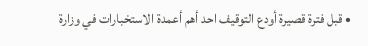• قبل فترة قصيرة أودع التوقيف احد أهم أعمدة الاستخبارات في وزارة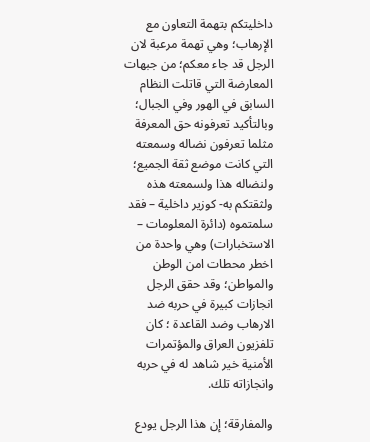داخليتكم بتهمة التعاون مع الإرهاب؛ وهي تهمة مرعبة لان الرجل قد جاء معكم؛ من جبهات المعارضة التي قاتلت النظام السابق في الهور وفي الجبال؛ وبالتأكيد تعرفونه حق المعرفة مثلما تعرفون نضاله وسمعته التي كانت موضع ثقة الجميع؛ ولنضاله هذا ولسمعته هذه ولثقتكم به- كوزير داخلية – فقد سلمتموه (دائرة المعلومات – الاستخبارات) وهي واحدة من اخطر محطات امن الوطن والمواطن؛ وقد حقق الرجل انجازات كبيرة في حربه ضد الارهاب وضد القاعدة ؛ كان تلفزيون العراق والمؤتمرات الأمنية خير شاهد له في حربه وانجازاته تلك.

والمفارقة؛ إن هذا الرجل يودع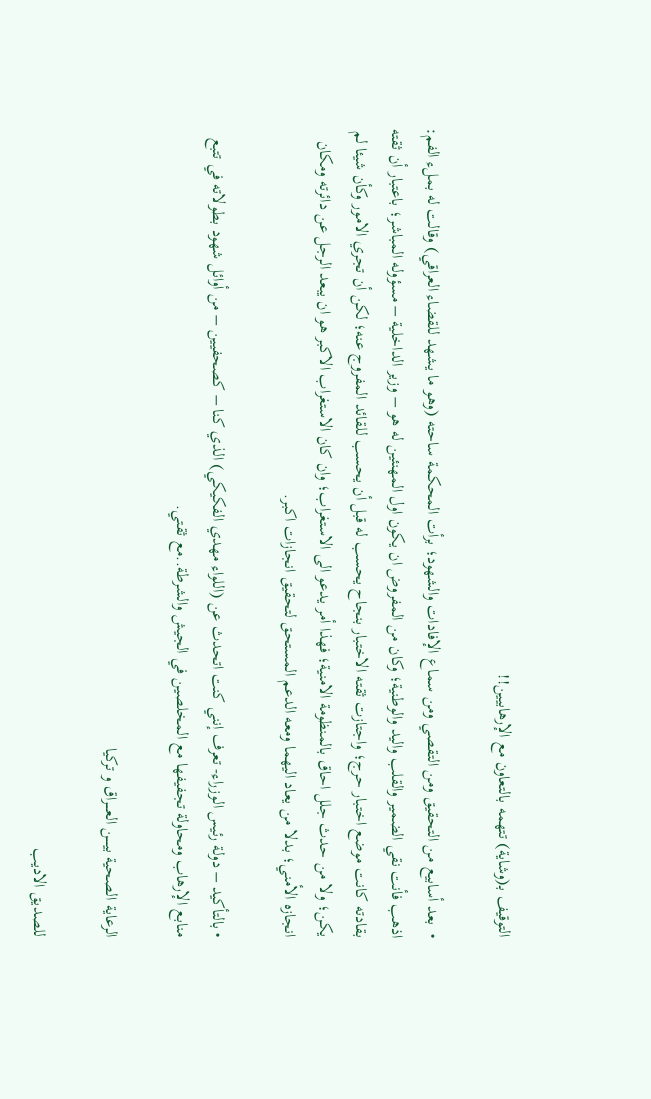التوقيف بـ(وشاية) تتهمه بالتعاون مع الإرهابيين!!

•  بعد أسابيع من التحقيق ومن التقصي ومن سماع الإفادات والشهود؛ برأت المحكمة ساحته (وهو ما يشهد للقضاء العراقي) وقالت له بملء الفم: اذهب فأنت نقي الضمير والقلب واليد والوطنية؛ وكان من المفروض ان يكون اول المهنئين له هو – وزير الداخلية – مسؤوله المباشر؛ باعتبار أن ثقته بقادته كانت موضع اختبار حرج؛ واجتازت ثقته الاختبار بنجاح يحسب له قبل أن يحسب للقائد المفروج عنه؛ لكن أن تجري الامور وكأن شيئا لم يكن؛ ولا من حدث جلل احاق بالمنظومة الامنية؛ فهذا أمر يدعو الى الاستغراب؛ وان كان الاستغراب الاكبر هو ان يبعد الرجل عن دائرته ومكان انجازه الأمني؛ بدلا من يعاد اليهما ومعه الدعم المستحق لتحقيق انجازات اكبر.

• بالتأكيد – دولة رئيس الوزراء- تعرف إنني كنت اتحدث عن (اللواء مهدي الفكيكي) الذي كنا – كصحفيين – من أوائل شهود بطولاته في تتبع منابع الإرهاب ومحاولة تجفيفها مع المخلصين في الجيش والشرطة..مع ثقتي.

الرعاية الصحية بيــــن العــــراق و تركيا

للصديق الاديب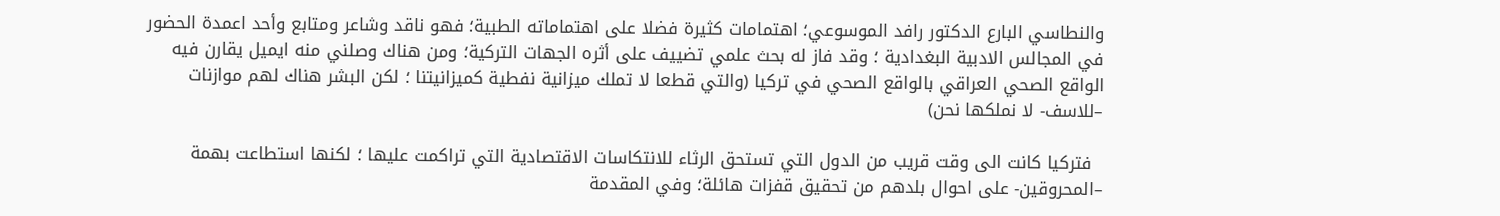والنطاسي البارع الدكتور رافد الموسوعي؛ اهتمامات كثيرة فضلا على اهتماماته الطبية؛ فهو ناقد وشاعر ومتابع وأحد اعمدة الحضور في المجالس الادبية البغدادية ؛ وقد فاز له بحث علمي تضييف على أثره الجهات التركية؛ ومن هناك وصلني منه ايميل يقارن فيه الواقع الصحي العراقي بالواقع الصحي في تركيا (والتي قطعا لا تملك ميزانية نفطية كميزانيتنا ؛ لكن البشر هناك لهم موازنات –للاسف- لا نملكها نحن)

  فتركيا كانت الى وقت قريب من الدول التي تستحق الرثاء للانتكاسات الاقتصادية التي تراكمت عليها ؛ لكنها استطاعت بهمة –المحروقين- على احوال بلدهم من تحقيق قفزات هائلة؛ وفي المقدمة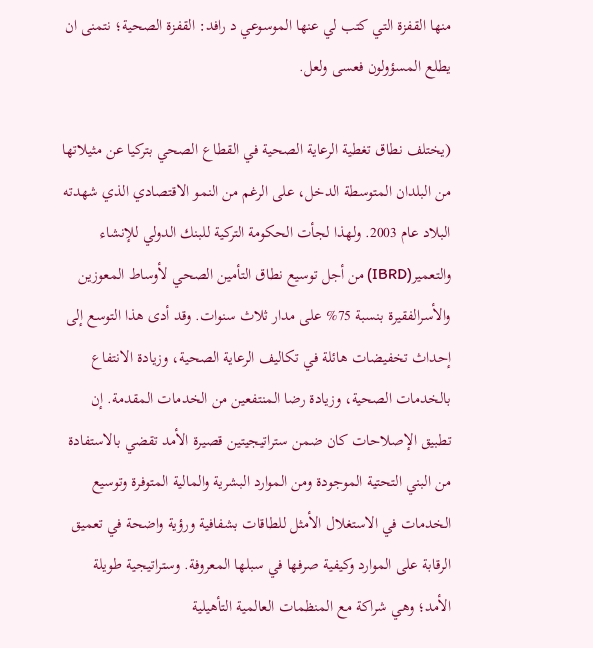منها القفزة التي كتب لي عنها الموسوعي د رافد: القفزة الصحية؛ نتمنى ان يطلع المسؤولون فعسى ولعل.

(يختلف نطاق تغطية الرعاية الصحية في القطاع الصحي بتركيا عن مثيلاتها من البلدان المتوسطة الدخل، على الرغم من النمو الاقتصادي الذي شهدته البلاد عام 2003. ولهذا لجأت الحكومة التركية للبنك الدولي للإنشاء والتعمير(IBRD) من أجل توسيع نطاق التأمين الصحي لأوساط المعوزين والأسرالفقيرة بنسبة 75% على مدار ثلاث سنوات. وقد أدى هذا التوسع إلى إحداث تخفيضات هائلة في تكاليف الرعاية الصحية، وزيادة الانتفاع بالخدمات الصحية، وزيادة رضا المنتفعين من الخدمات المقدمة. إن تطبيق الإصلاحات كان ضمن ستراتيجيتين قصيرة الأمد تقضي بالاستفادة من البني التحتية الموجودة ومن الموارد البشرية والمالية المتوفرة وتوسيع الخدمات في الاستغلال الأمثل للطاقات بشفافية ورؤية واضحة في تعميق الرقابة على الموارد وكيفية صرفها في سبلها المعروفة. وستراتيجية طويلة الأمد؛ وهي شراكة مع المنظمات العالمية التأهيلية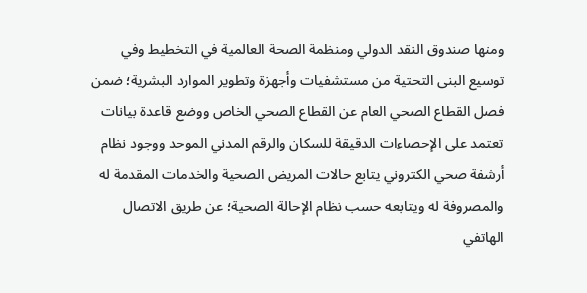ومنها صندوق النقد الدولي ومنظمة الصحة العالمية في التخطيط وفي توسيع البنى التحتية من مستشفيات وأجهزة وتطوير الموارد البشرية؛ ضمن فصل القطاع الصحي العام عن القطاع الصحي الخاص ووضع قاعدة بيانات تعتمد على الإحصاءات الدقيقة للسكان والرقم المدني الموحد ووجود نظام أرشفة صحي الكتروني يتابع حالات المريض الصحية والخدمات المقدمة له والمصروفة له ويتابعه حسب نظام الإحالة الصحية؛ عن طريق الاتصال الهاتفي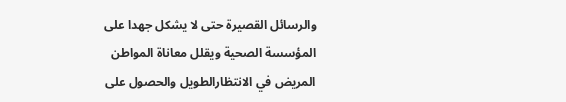والرسائل القصيرة حتى لا يشكل جهدا على المؤسسة الصحية ويقلل معاناة المواطن المريض في الانتظارالطويل والحصول على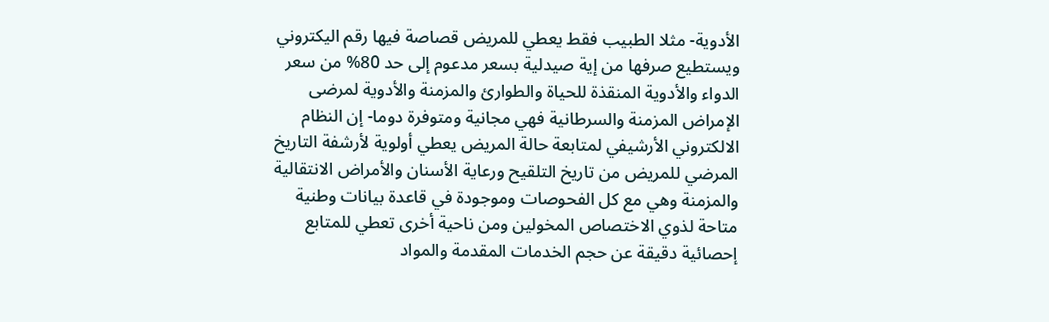الأدوية- مثلا الطبيب فقط يعطي للمريض قصاصة فيها رقم اليكتروني ويستطيع صرفها من إية صيدلية بسعر مدعوم إلى حد 80% من سعر الدواء والأدوية المنقذة للحياة والطوارئ والمزمنة والأدوية لمرضى الإمراض المزمنة والسرطانية فهي مجانية ومتوفرة دوما- إن النظام الالكتروني الأرشيفي لمتابعة حالة المريض يعطي أولوية لأرشفة التاريخ المرضي للمريض من تاريخ التلقيح ورعاية الأسنان والأمراض الانتقالية والمزمنة وهي مع كل الفحوصات وموجودة في قاعدة بيانات وطنية متاحة لذوي الاختصاص المخولين ومن ناحية أخرى تعطي للمتابع إحصائية دقيقة عن حجم الخدمات المقدمة والمواد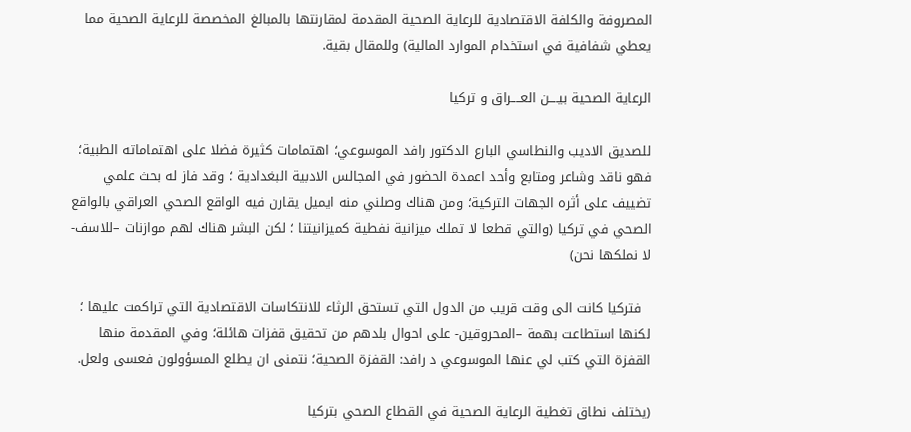المصروفة والكلفة الاقتصادية للرعاية الصحية المقدمة لمقارنتها بالمبالغ المخصصة للرعاية الصحية مما يعطي شفافية في استخدام الموارد المالية) وللمقال بقية.

الرعاية الصحية بيــــن العــــراق و تركيا

للصديق الاديب والنطاسي البارع الدكتور رافد الموسوعي؛ اهتمامات كثيرة فضلا على اهتماماته الطبية؛ فهو ناقد وشاعر ومتابع وأحد اعمدة الحضور في المجالس الادبية البغدادية ؛ وقد فاز له بحث علمي تضييف على أثره الجهات التركية؛ ومن هناك وصلني منه ايميل يقارن فيه الواقع الصحي العراقي بالواقع الصحي في تركيا (والتي قطعا لا تملك ميزانية نفطية كميزانيتنا ؛ لكن البشر هناك لهم موازنات –للاسف- لا نملكها نحن)

  فتركيا كانت الى وقت قريب من الدول التي تستحق الرثاء للانتكاسات الاقتصادية التي تراكمت عليها ؛ لكنها استطاعت بهمة –المحروقين- على احوال بلدهم من تحقيق قفزات هائلة؛ وفي المقدمة منها القفزة التي كتب لي عنها الموسوعي د رافد: القفزة الصحية؛ نتمنى ان يطلع المسؤولون فعسى ولعل.

(يختلف نطاق تغطية الرعاية الصحية في القطاع الصحي بتركيا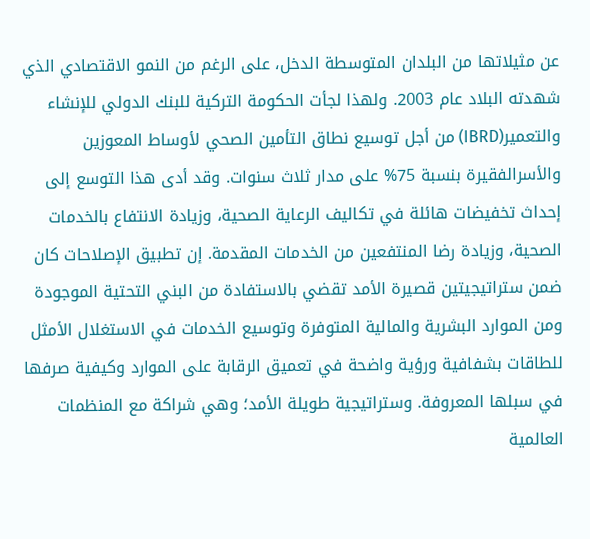عن مثيلاتها من البلدان المتوسطة الدخل، على الرغم من النمو الاقتصادي الذي شهدته البلاد عام 2003. ولهذا لجأت الحكومة التركية للبنك الدولي للإنشاء والتعمير(IBRD) من أجل توسيع نطاق التأمين الصحي لأوساط المعوزين والأسرالفقيرة بنسبة 75% على مدار ثلاث سنوات. وقد أدى هذا التوسع إلى إحداث تخفيضات هائلة في تكاليف الرعاية الصحية، وزيادة الانتفاع بالخدمات الصحية، وزيادة رضا المنتفعين من الخدمات المقدمة. إن تطبيق الإصلاحات كان ضمن ستراتيجيتين قصيرة الأمد تقضي بالاستفادة من البني التحتية الموجودة ومن الموارد البشرية والمالية المتوفرة وتوسيع الخدمات في الاستغلال الأمثل للطاقات بشفافية ورؤية واضحة في تعميق الرقابة على الموارد وكيفية صرفها في سبلها المعروفة. وستراتيجية طويلة الأمد؛ وهي شراكة مع المنظمات العالمية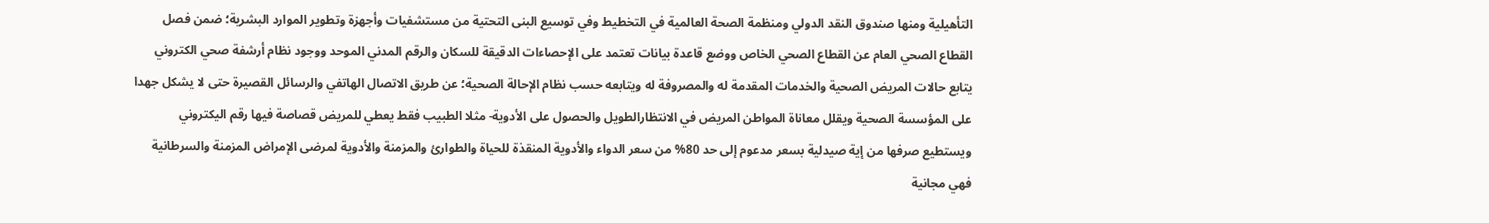التأهيلية ومنها صندوق النقد الدولي ومنظمة الصحة العالمية في التخطيط وفي توسيع البنى التحتية من مستشفيات وأجهزة وتطوير الموارد البشرية؛ ضمن فصل القطاع الصحي العام عن القطاع الصحي الخاص ووضع قاعدة بيانات تعتمد على الإحصاءات الدقيقة للسكان والرقم المدني الموحد ووجود نظام أرشفة صحي الكتروني يتابع حالات المريض الصحية والخدمات المقدمة له والمصروفة له ويتابعه حسب نظام الإحالة الصحية؛ عن طريق الاتصال الهاتفي والرسائل القصيرة حتى لا يشكل جهدا على المؤسسة الصحية ويقلل معاناة المواطن المريض في الانتظارالطويل والحصول على الأدوية- مثلا الطبيب فقط يعطي للمريض قصاصة فيها رقم اليكتروني ويستطيع صرفها من إية صيدلية بسعر مدعوم إلى حد 80% من سعر الدواء والأدوية المنقذة للحياة والطوارئ والمزمنة والأدوية لمرضى الإمراض المزمنة والسرطانية فهي مجانية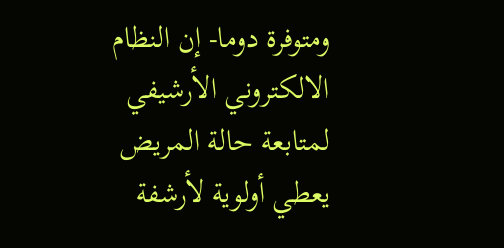ومتوفرة دوما- إن النظام الالكتروني الأرشيفي لمتابعة حالة المريض يعطي أولوية لأرشفة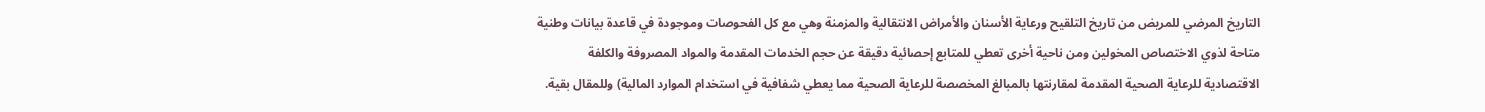التاريخ المرضي للمريض من تاريخ التلقيح ورعاية الأسنان والأمراض الانتقالية والمزمنة وهي مع كل الفحوصات وموجودة في قاعدة بيانات وطنية متاحة لذوي الاختصاص المخولين ومن ناحية أخرى تعطي للمتابع إحصائية دقيقة عن حجم الخدمات المقدمة والمواد المصروفة والكلفة الاقتصادية للرعاية الصحية المقدمة لمقارنتها بالمبالغ المخصصة للرعاية الصحية مما يعطي شفافية في استخدام الموارد المالية) وللمقال بقية.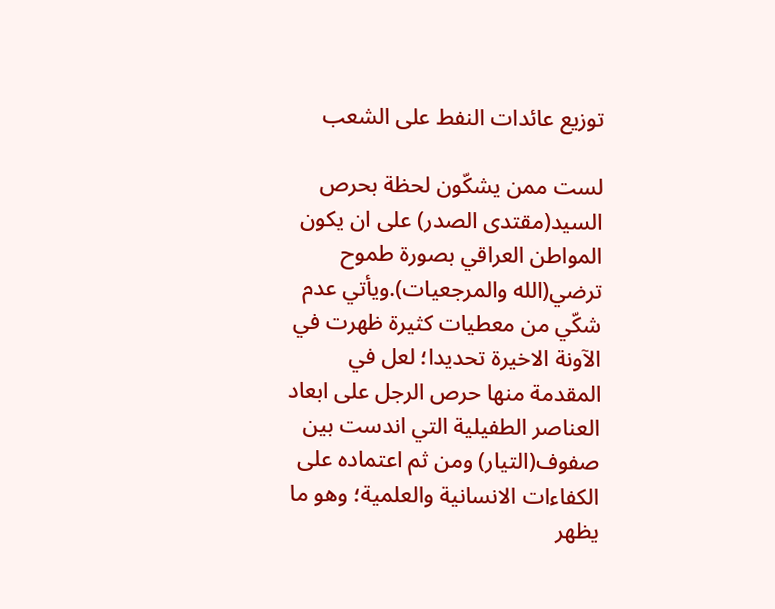توزيع عائدات النفط على الشعب

لست ممن يشكّون لحظة بحرص السيد(مقتدى الصدر) على ان يكون المواطن العراقي بصورة طموح ترضي(الله والمرجعيات).ويأتي عدم شكّي من معطيات كثيرة ظهرت في الآونة الاخيرة تحديدا؛ لعل في المقدمة منها حرص الرجل على ابعاد العناصر الطفيلية التي اندست بين صفوف(التيار) ومن ثم اعتماده على الكفاءات الانسانية والعلمية؛ وهو ما يظهر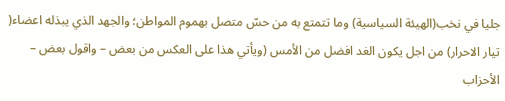جليا في نخب(الهيئة السياسية) وما تتمتع به من حسّ متصل بهموم المواطن؛ والجهد الذي يبذله اعضاء( تيار الاحرار) من اجل يكون الغد افضل من الأمس (ويأتي هذا على العكس من بعض – واقول بعض – الأحزاب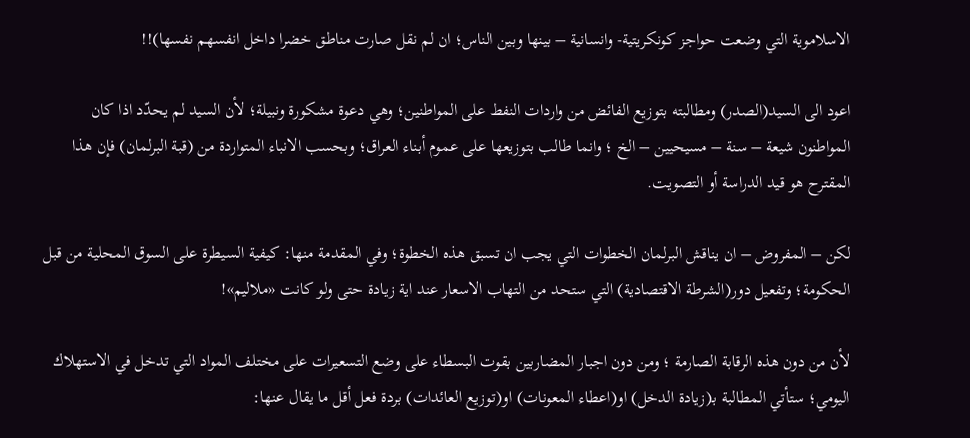الاسلاموية التي وضعت حواجز كونكريتية- وانسانية – بينها وبين الناس؛ ان لم نقل صارت مناطق خضرا داخل انفسهم نفسها)!!

اعود الى السيد(الصدر) ومطالبته بتوزيع الفائض من واردات النفط على المواطنين؛ وهي دعوة مشكورة ونبيلة؛ لأن السيد لم يحدّد اذا كان المواطنون شيعة – سنة – مسيحيين – الخ ؛ وانما طالب بتوزيعها على عموم أبناء العراق؛ وبحسب الانباء المتواردة من (قبة البرلمان) فإن هذا المقترح هو قيد الدراسة أو التصويت.

لكن – المفروض – ان يناقش البرلمان الخطوات التي يجب ان تسبق هذه الخطوة؛ وفي المقدمة منها: كيفية السيطرة على السوق المحلية من قبل الحكومة؛ وتفعيل دور(الشرطة الاقتصادية) التي ستحد من التهاب الاسعار عند اية زيادة حتى ولو كانت «ملاليم»!

لأن من دون هذه الرقابة الصارمة ؛ ومن دون اجبار المضاربين بقوت البسطاء على وضع التسعيرات على مختلف المواد التي تدخل في الاستهلاك اليومي؛ ستأتي المطالبة بـ(زيادة الدخل) او(اعطاء المعونات) او(توزيع العائدات) بردة فعل أقل ما يقال عنها: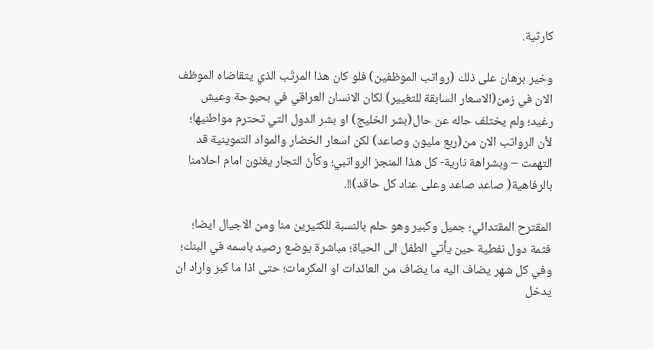كارثية.

وخير برهان على ذلك (رواتب الموظفين) فلو كان هذا المرتّب الذي يتقاضاه الموظف الان في زمن(الاسعار السابقة للتغيير) لكان الانسان العراقي في بحبوحة وعيش رغيد؛ ولم يختلف حاله عن حال(بشر الخليج) او بشر الدول التي تحترم مواطنيها؛ لأن الرواتب الان من(ربع مليون وصاعد) لكن اسعار الخضار والمواد التموينية قد التهمت – وبشراهة نارية- كل هذا المنجز الرواتبي؛ وكأنّ التجار يغنّون امام احلامنا بالرفاهية( صاعد صاعد وعلى عناد كل حاقد)!!.

المقترح المقتدائي؛ جميل وكبير وهو حلم بالنسبة للكثيرين منا ومن الاجيال ايضا؛ فثمة دول نفطية حين يأتي الطفل الى الحياة؛ مباشرة يوضع رصيد باسمه في البنك؛ وفي كل شهر يضاف اليه ما يضاف من العائدات او المكرمات؛ حتى اذا ما كبر واراد ان يدخل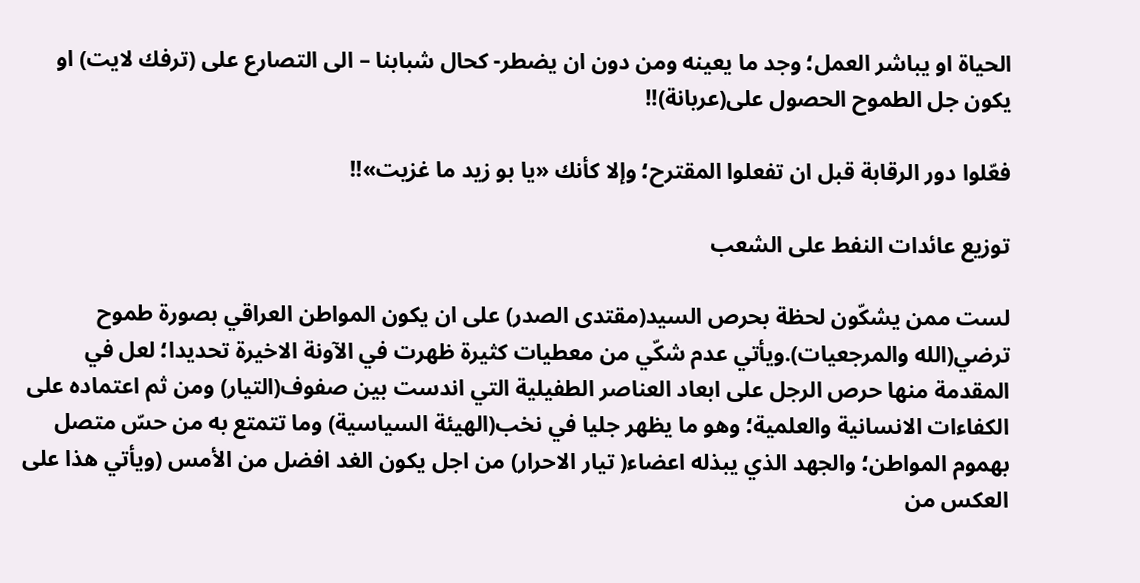الحياة او يباشر العمل؛ وجد ما يعينه ومن دون ان يضطر- كحال شبابنا – الى التصارع على (ترفك لايت) او يكون جل الطموح الحصول على(عربانة)!!

فعّلوا دور الرقابة قبل ان تفعلوا المقترح؛ وإلا كأنك «يا بو زيد ما غزيت»!!

توزيع عائدات النفط على الشعب

لست ممن يشكّون لحظة بحرص السيد(مقتدى الصدر) على ان يكون المواطن العراقي بصورة طموح ترضي(الله والمرجعيات).ويأتي عدم شكّي من معطيات كثيرة ظهرت في الآونة الاخيرة تحديدا؛ لعل في المقدمة منها حرص الرجل على ابعاد العناصر الطفيلية التي اندست بين صفوف(التيار) ومن ثم اعتماده على الكفاءات الانسانية والعلمية؛ وهو ما يظهر جليا في نخب(الهيئة السياسية) وما تتمتع به من حسّ متصل بهموم المواطن؛ والجهد الذي يبذله اعضاء( تيار الاحرار) من اجل يكون الغد افضل من الأمس (ويأتي هذا على العكس من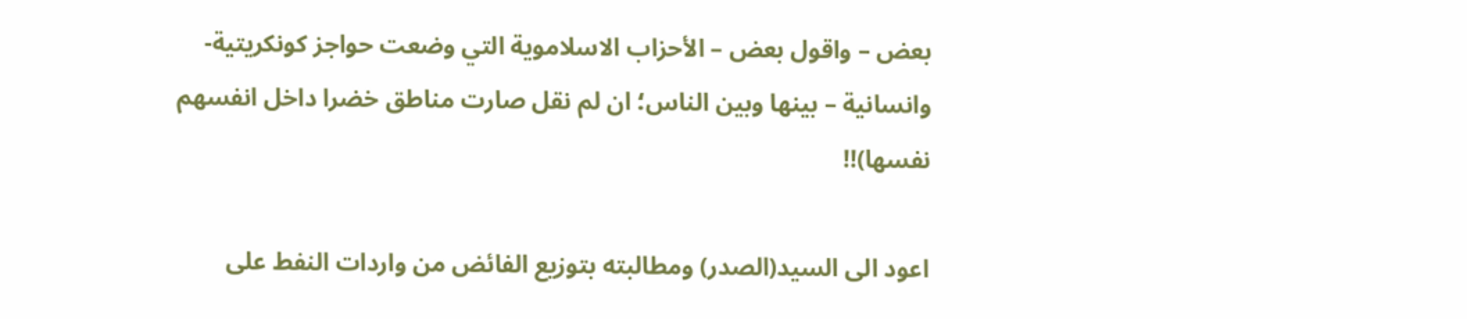بعض – واقول بعض – الأحزاب الاسلاموية التي وضعت حواجز كونكريتية- وانسانية – بينها وبين الناس؛ ان لم نقل صارت مناطق خضرا داخل انفسهم نفسها)!!

اعود الى السيد(الصدر) ومطالبته بتوزيع الفائض من واردات النفط على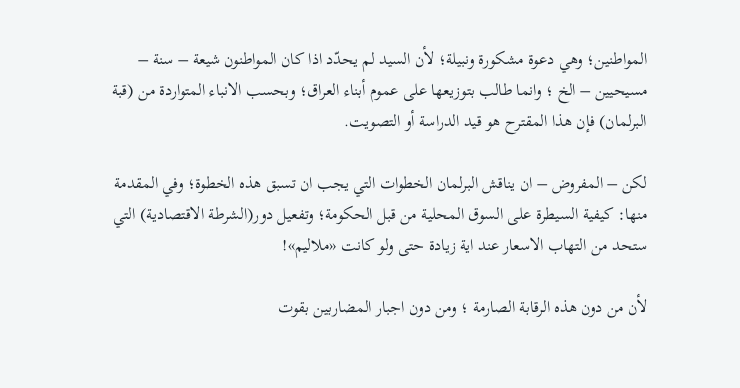المواطنين؛ وهي دعوة مشكورة ونبيلة؛ لأن السيد لم يحدّد اذا كان المواطنون شيعة – سنة – مسيحيين – الخ ؛ وانما طالب بتوزيعها على عموم أبناء العراق؛ وبحسب الانباء المتواردة من (قبة البرلمان) فإن هذا المقترح هو قيد الدراسة أو التصويت.

لكن – المفروض – ان يناقش البرلمان الخطوات التي يجب ان تسبق هذه الخطوة؛ وفي المقدمة منها: كيفية السيطرة على السوق المحلية من قبل الحكومة؛ وتفعيل دور(الشرطة الاقتصادية) التي ستحد من التهاب الاسعار عند اية زيادة حتى ولو كانت «ملاليم»!

لأن من دون هذه الرقابة الصارمة ؛ ومن دون اجبار المضاربين بقوت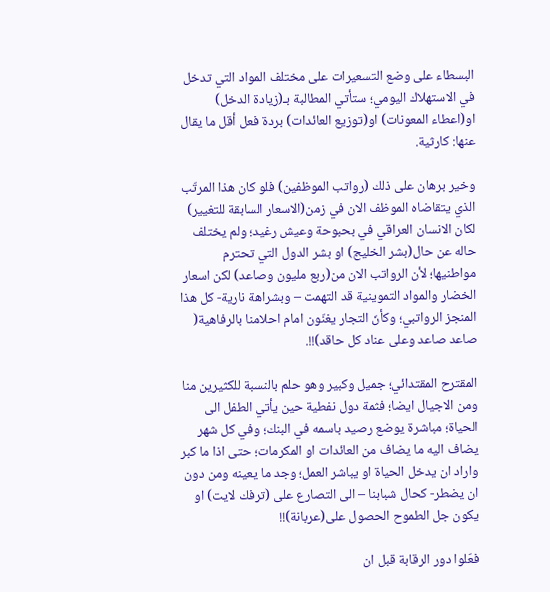البسطاء على وضع التسعيرات على مختلف المواد التي تدخل في الاستهلاك اليومي؛ ستأتي المطالبة بـ(زيادة الدخل) او(اعطاء المعونات) او(توزيع العائدات) بردة فعل أقل ما يقال عنها: كارثية.

وخير برهان على ذلك (رواتب الموظفين) فلو كان هذا المرتّب الذي يتقاضاه الموظف الان في زمن(الاسعار السابقة للتغيير) لكان الانسان العراقي في بحبوحة وعيش رغيد؛ ولم يختلف حاله عن حال(بشر الخليج) او بشر الدول التي تحترم مواطنيها؛ لأن الرواتب الان من(ربع مليون وصاعد) لكن اسعار الخضار والمواد التموينية قد التهمت – وبشراهة نارية- كل هذا المنجز الرواتبي؛ وكأنّ التجار يغنّون امام احلامنا بالرفاهية( صاعد صاعد وعلى عناد كل حاقد)!!.

المقترح المقتدائي؛ جميل وكبير وهو حلم بالنسبة للكثيرين منا ومن الاجيال ايضا؛ فثمة دول نفطية حين يأتي الطفل الى الحياة؛ مباشرة يوضع رصيد باسمه في البنك؛ وفي كل شهر يضاف اليه ما يضاف من العائدات او المكرمات؛ حتى اذا ما كبر واراد ان يدخل الحياة او يباشر العمل؛ وجد ما يعينه ومن دون ان يضطر- كحال شبابنا – الى التصارع على (ترفك لايت) او يكون جل الطموح الحصول على(عربانة)!!

فعّلوا دور الرقابة قبل ان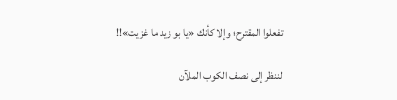تفعلوا المقترح؛ وإلا كأنك «يا بو زيد ما غزيت»!!

لننظر إلى نصف الكوب الملآن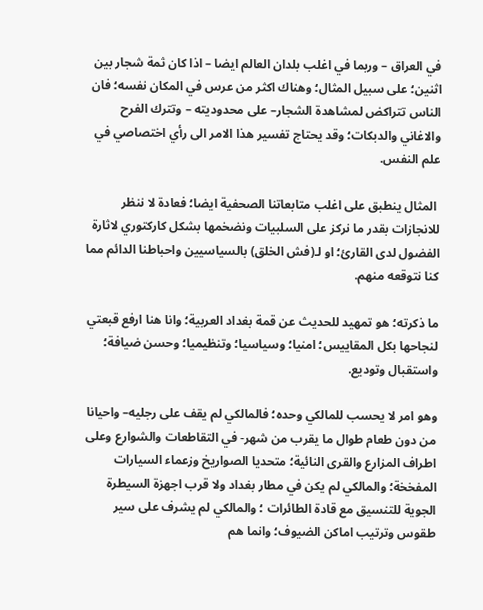في العراق – وربما في اغلب بلدان العالم ايضا – اذا كان ثمة شجار بين اثنين؛ على سبيل المثال؛ وهناك اكثر من عرس في المكان نفسه؛ فان الناس تتراكض لمشاهدة الشجار– على محدوديته – وتترك الفرح والاغاني والدبكات؛ وقد يحتاج تفسير هذا الامر الى رأي اختصاصي في علم النفس.

 المثال ينطبق على اغلب متابعاتنا الصحفية ايضا؛ فعادة لا ننظر للانجازات بقدر ما نركز على السلبيات ونضخمها بشكل كاركتوري لاثارة الفضول لدى القارئ؛ او لـ(فش الخلق) بالسياسيين واحباطنا الدائم مما كنا نتوقعه منهم.

ما ذكرته؛ هو تمهيد للحديث عن قمة بغداد العربية؛ وانا هنا ارفع قبعتي لنجاحها بكل المقاييس؛ امنيا؛ وسياسيا؛ وتنظيميا؛ وحسن ضيافة؛ واستقبال وتوديع.

وهو امر لا يحسب للمالكي وحده؛ فالمالكي لم يقف على رجليه– واحيانا من دون طعام طوال ما يقرب من شهر- في التقاطعات والشوارع وعلى اطراف المزارع والقرى النائية؛ متحديا الصواريخ وزعماء السيارات المفخخة؛ والمالكي لم يكن في مطار بغداد ولا قرب اجهزة السيطرة الجوية للتنسيق مع قادة الطائرات ؛ والمالكي لم يشرف على سير طقوس وترتيب اماكن الضيوف؛ وانما هم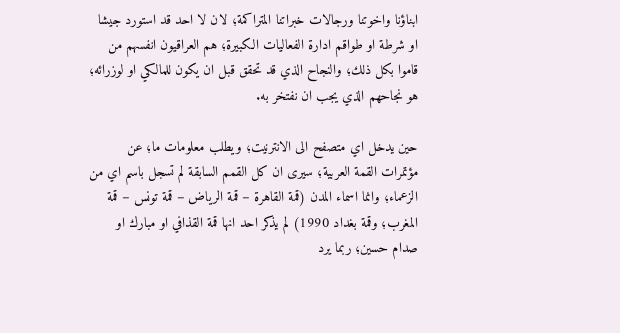ابناؤنا واخوتنا ورجالات خبراتنا المتراكمة؛ لان لا احد قد استورد جيشا او شرطة او طواقم ادارة الفعاليات الكبيرة؛ هم العراقيون انفسهم من قاموا بكل ذلك؛ والنجاح الذي قد تحقق قبل ان يكون للمالكي او لوزرائه؛ هو نجاحهم الذي يجب ان نفتخر به.

حين يدخل اي متصفح الى الانترنيت؛ ويطلب معلومات ما؛ عن مؤتمرات القمة العربية؛ سيرى ان كل القمم السابقة لم تسجل باسم اي من الزعماء؛ وانما اسماء المدن (قمة القاهرة – قمة الرياض – قمة تونس – قمة المغرب؛ وقمة بغداد 1990) لم يذكر احد انها قمة القذافي او مبارك او صدام حسين؛ ربما يرد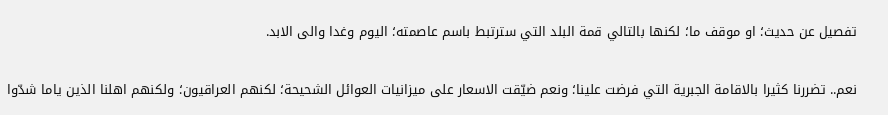تفصيل عن حديث؛ او موقف ما؛ لكنها بالتالي قمة البلد التي سترتبط باسم عاصمته؛ اليوم وغدا والى الابد.

نعم.. تضررنا كثيرا بالاقامة الجبرية التي فرضت علينا؛ ونعم ضيّقت الاسعار على ميزانيات العوائل الشحيحة؛ لكنهم العراقيون؛ ولكنهم اهلنا الذين ياما شدّوا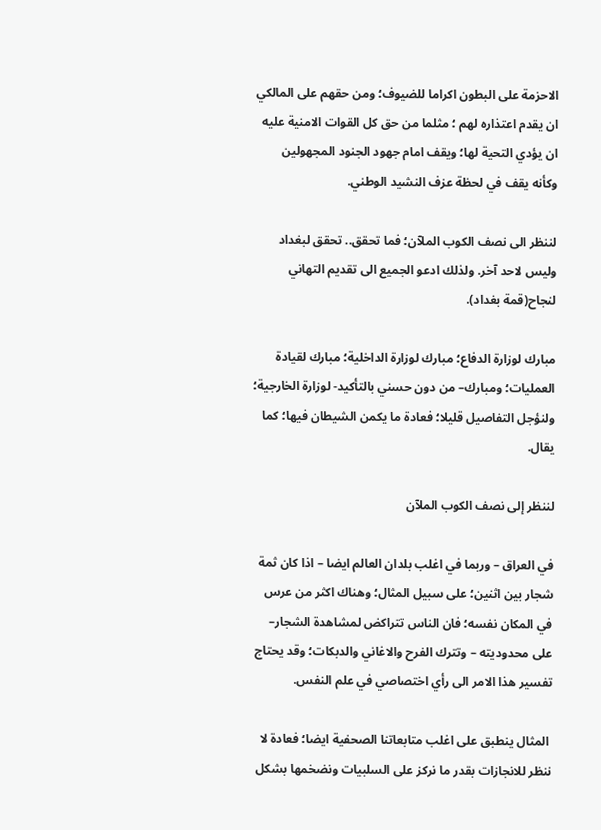الاحزمة على البطون اكراما للضيوف؛ ومن حقهم على المالكي ان يقدم اعتذاره لهم ؛ مثلما من حق كل القوات الامنية عليه ان يؤدي التحية لها؛ ويقف امام جهود الجنود المجهولين وكأنه يقف في لحظة عزف النشيد الوطني.

لننظر الى نصف الكوب الملآن؛ فما تحقق.. تحقق لبغداد وليس لاحد آخر. ولذلك ادعو الجميع الى تقديم التهاني لنجاح(قمة بغداد).

مبارك لوزارة الدفاع؛ مبارك لوزارة الداخلية؛ مبارك لقيادة العمليات؛ ومبارك– من دون حسني بالتأكيد- لوزارة الخارجية؛ ولنؤجل التفاصيل قليلا؛ فعادة ما يكمن الشيطان فيها؛ كما يقال.

لننظر إلى نصف الكوب الملآن

في العراق – وربما في اغلب بلدان العالم ايضا – اذا كان ثمة شجار بين اثنين؛ على سبيل المثال؛ وهناك اكثر من عرس في المكان نفسه؛ فان الناس تتراكض لمشاهدة الشجار– على محدوديته – وتترك الفرح والاغاني والدبكات؛ وقد يحتاج تفسير هذا الامر الى رأي اختصاصي في علم النفس.

 المثال ينطبق على اغلب متابعاتنا الصحفية ايضا؛ فعادة لا ننظر للانجازات بقدر ما نركز على السلبيات ونضخمها بشكل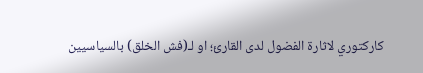كاركتوري لاثارة الفضول لدى القارئ؛ او لـ(فش الخلق) بالسياسيين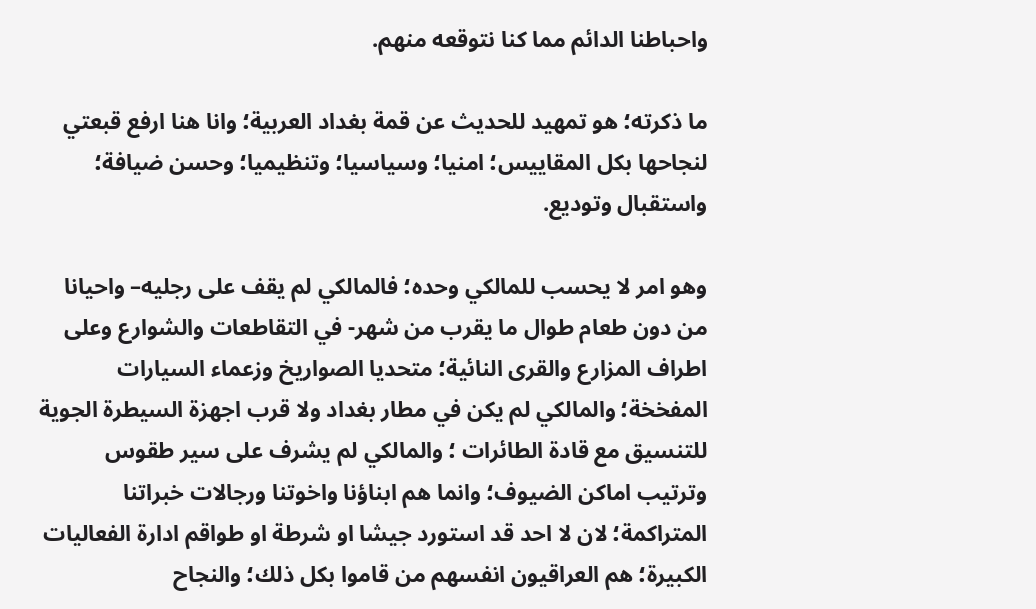واحباطنا الدائم مما كنا نتوقعه منهم.

ما ذكرته؛ هو تمهيد للحديث عن قمة بغداد العربية؛ وانا هنا ارفع قبعتي لنجاحها بكل المقاييس؛ امنيا؛ وسياسيا؛ وتنظيميا؛ وحسن ضيافة؛ واستقبال وتوديع.

وهو امر لا يحسب للمالكي وحده؛ فالمالكي لم يقف على رجليه– واحيانا من دون طعام طوال ما يقرب من شهر- في التقاطعات والشوارع وعلى اطراف المزارع والقرى النائية؛ متحديا الصواريخ وزعماء السيارات المفخخة؛ والمالكي لم يكن في مطار بغداد ولا قرب اجهزة السيطرة الجوية للتنسيق مع قادة الطائرات ؛ والمالكي لم يشرف على سير طقوس وترتيب اماكن الضيوف؛ وانما هم ابناؤنا واخوتنا ورجالات خبراتنا المتراكمة؛ لان لا احد قد استورد جيشا او شرطة او طواقم ادارة الفعاليات الكبيرة؛ هم العراقيون انفسهم من قاموا بكل ذلك؛ والنجاح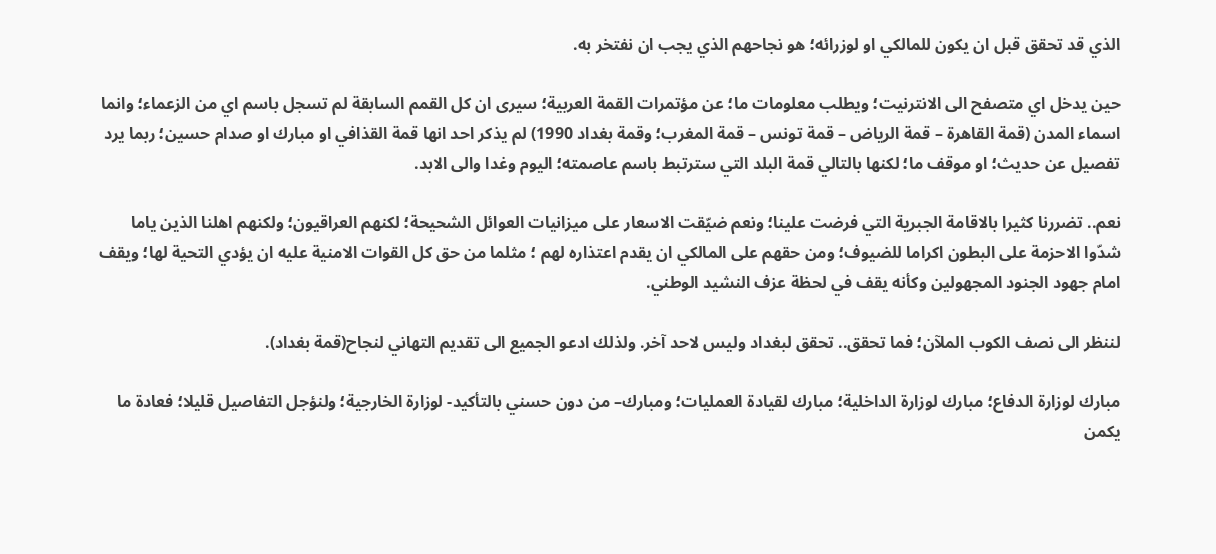الذي قد تحقق قبل ان يكون للمالكي او لوزرائه؛ هو نجاحهم الذي يجب ان نفتخر به.

حين يدخل اي متصفح الى الانترنيت؛ ويطلب معلومات ما؛ عن مؤتمرات القمة العربية؛ سيرى ان كل القمم السابقة لم تسجل باسم اي من الزعماء؛ وانما اسماء المدن (قمة القاهرة – قمة الرياض – قمة تونس – قمة المغرب؛ وقمة بغداد 1990) لم يذكر احد انها قمة القذافي او مبارك او صدام حسين؛ ربما يرد تفصيل عن حديث؛ او موقف ما؛ لكنها بالتالي قمة البلد التي سترتبط باسم عاصمته؛ اليوم وغدا والى الابد.

نعم.. تضررنا كثيرا بالاقامة الجبرية التي فرضت علينا؛ ونعم ضيّقت الاسعار على ميزانيات العوائل الشحيحة؛ لكنهم العراقيون؛ ولكنهم اهلنا الذين ياما شدّوا الاحزمة على البطون اكراما للضيوف؛ ومن حقهم على المالكي ان يقدم اعتذاره لهم ؛ مثلما من حق كل القوات الامنية عليه ان يؤدي التحية لها؛ ويقف امام جهود الجنود المجهولين وكأنه يقف في لحظة عزف النشيد الوطني.

لننظر الى نصف الكوب الملآن؛ فما تحقق.. تحقق لبغداد وليس لاحد آخر. ولذلك ادعو الجميع الى تقديم التهاني لنجاح(قمة بغداد).

مبارك لوزارة الدفاع؛ مبارك لوزارة الداخلية؛ مبارك لقيادة العمليات؛ ومبارك– من دون حسني بالتأكيد- لوزارة الخارجية؛ ولنؤجل التفاصيل قليلا؛ فعادة ما يكمن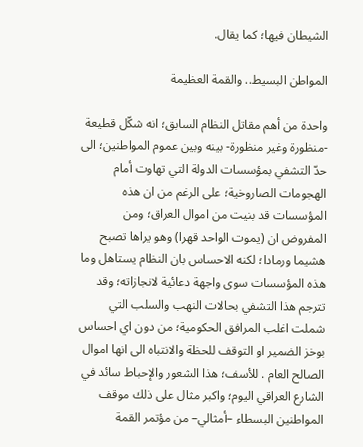الشيطان فيها؛ كما يقال.

المواطن البسيط.. والقمة العظيمة

واحدة من أهم مقاتل النظام السابق؛ انه شكّل قطيعة -منظورة وغير منظورة- بينه وبين عموم المواطنين؛ الى حدّ التشفي بمؤسسات الدولة التي تهاوت أمام الهجومات الصاروخية؛ على الرغم من ان هذه المؤسسات قد بنيت من اموال العراق؛ ومن المفروض ان (يموت الواحد قهرا) وهو يراها تصبح هشيما ورمادا؛ لكنه الاحساس بان النظام يستاهل وما هذه المؤسسات سوى واجهة دعائية لانجازاته؛ وقد تترجم هذا التشفي بحالات النهب والسلب التي شملت اغلب المرافق الحكومية؛ من دون اي احساس بوخز الضمير او التوقف للحظة والانتباه الى انها اموال الصالح العام . للأسف؛ هذا الشعور والإحباط سائد في الشارع العراقي اليوم؛ واكبر مثال على ذلك موقف المواطنين البسطاء –أمثالي– من مؤتمر القمة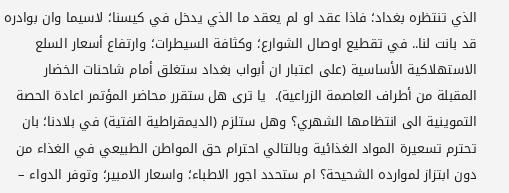الذي تنتظره بغداد؛ فاذا عقد او لم يعقد ما الذي يدخل في كيسنا؛ لاسيما وان بوادره قد بانت لنا.. في تقطيع اوصال الشوارع؛ وكثافة السيطرات؛ وارتفاع أسعار السلع الاستهلاكية الأساسية (على اعتبار ان أبواب بغداد ستغلق أمام شاحنات الخضار المقبلة من أطراف العاصمة الزراعية).  يا ترى هل ستقرر محاضر المؤتمر اعادة الحصة التموينية الى انتظامها الشهري؟ وهل ستلزم (الديمقراطية الفتية) في بلادنا؛ بان تحترم تسعيرة المواد الغذائية وبالتالي احترام حق المواطن الطبيعي في الغذاء من دون ابتزاز لموارده الشحيحة؟ ام ستحدد اجور الاطباء؛ واسعار الامبير؛ وتوفر الدواء –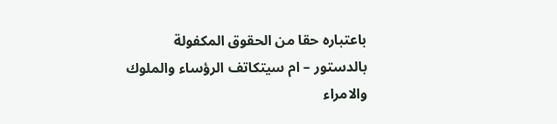باعتباره حقا من الحقوق المكفولة بالدستور – ام سيتكاتف الرؤساء والملوك والامراء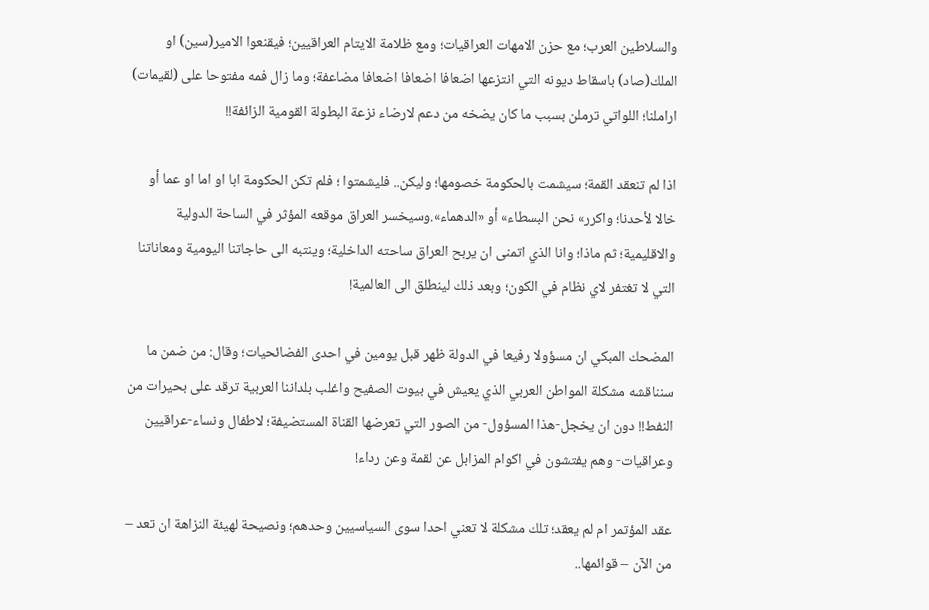والسلاطين العرب؛ مع حزن الامهات العراقيات؛ ومع ظلامة الايتام العراقيين؛ فيقنعوا الامير(سين) او الملك(صاد) باسقاط ديونه التي انتزعها اضعافا اضعافا اضعافا مضاعفة؛ وما زال فمه مفتوحا على (لقيمات) اراملنا؛ اللواتي ترملن بسبب ما كان يضخه من دعم لارضاء نزعة البطولة القومية الزائفة!!

اذا لم تنعقد القمة؛ سيشمت بالحكومة خصومها؛ وليكن.. فليشمتوا ؛ فلم تكن الحكومة ابا او اما او عما أو خالا لأحدنا؛ واكرر» نحن البسطاء» أو «الدهماء».وسيخسر العراق موقعه المؤثر في الساحة الدولية والاقليمية؛ ثم ماذا؛ وانا الذي اتمنى ان يربح العراق ساحته الداخلية؛ وينتبه الى حاجاتنا اليومية ومعاناتنا التي لا تغتفر لاي نظام في الكون؛ وبعد ذلك لينطلق الى العالمية!

المضحك المبكي ان مسؤولا رفيعا في الدولة ظهر قبل يومين في احدى الفضائحيات؛ وقال: من ضمن ما سنناقشه مشكلة المواطن العربي الذي يعيش في بيوت الصفيح واغلب بلداننا العربية ترقد على بحيرات من النفط!! دون ان يخجل-هذا المسؤول- من الصور التي تعرضها القناة المستضيفة؛ لاطفال ونساء-عراقيين وعراقيات- وهم يفتشون في اكوام المزابل عن لقمة وعن رداء!

عقد المؤتمر ام لم يعقد؛ تلك مشكلة لا تعني احدا سوى السياسيين وحدهم؛ ونصيحة لهيئة النزاهة ان تعد – من الآن – قوائمها..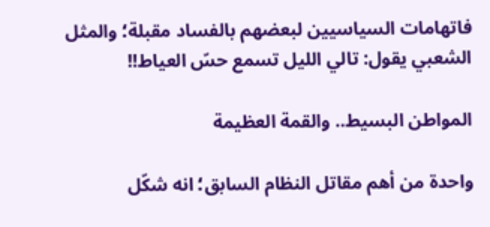فاتهامات السياسيين لبعضهم بالفساد مقبلة؛ والمثل الشعبي يقول: تالي الليل تسمع حسّ العياط!!

المواطن البسيط.. والقمة العظيمة

واحدة من أهم مقاتل النظام السابق؛ انه شكّل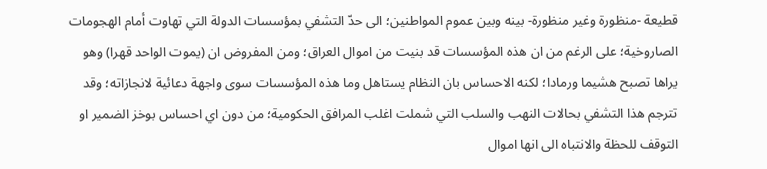قطيعة -منظورة وغير منظورة- بينه وبين عموم المواطنين؛ الى حدّ التشفي بمؤسسات الدولة التي تهاوت أمام الهجومات الصاروخية؛ على الرغم من ان هذه المؤسسات قد بنيت من اموال العراق؛ ومن المفروض ان (يموت الواحد قهرا) وهو يراها تصبح هشيما ورمادا؛ لكنه الاحساس بان النظام يستاهل وما هذه المؤسسات سوى واجهة دعائية لانجازاته؛ وقد تترجم هذا التشفي بحالات النهب والسلب التي شملت اغلب المرافق الحكومية؛ من دون اي احساس بوخز الضمير او التوقف للحظة والانتباه الى انها اموال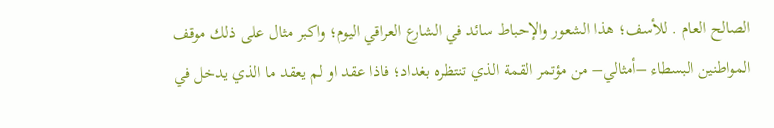الصالح العام . للأسف؛ هذا الشعور والإحباط سائد في الشارع العراقي اليوم؛ واكبر مثال على ذلك موقف المواطنين البسطاء –أمثالي– من مؤتمر القمة الذي تنتظره بغداد؛ فاذا عقد او لم يعقد ما الذي يدخل في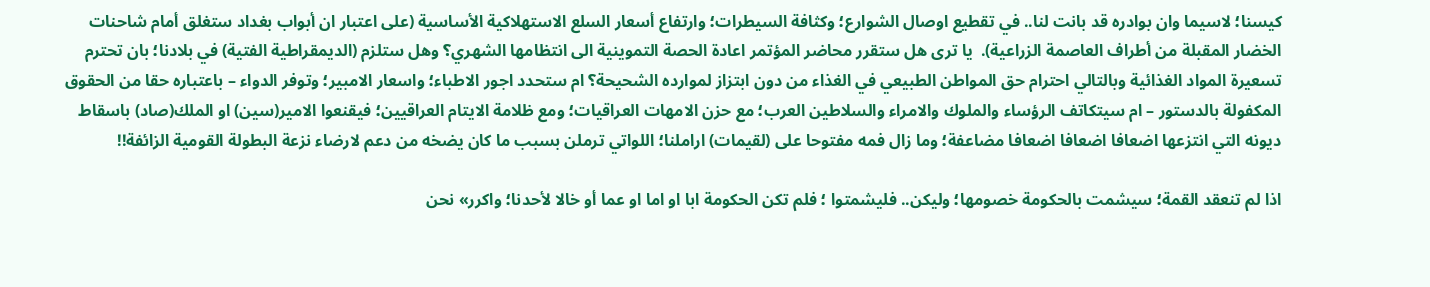كيسنا؛ لاسيما وان بوادره قد بانت لنا.. في تقطيع اوصال الشوارع؛ وكثافة السيطرات؛ وارتفاع أسعار السلع الاستهلاكية الأساسية (على اعتبار ان أبواب بغداد ستغلق أمام شاحنات الخضار المقبلة من أطراف العاصمة الزراعية).  يا ترى هل ستقرر محاضر المؤتمر اعادة الحصة التموينية الى انتظامها الشهري؟ وهل ستلزم (الديمقراطية الفتية) في بلادنا؛ بان تحترم تسعيرة المواد الغذائية وبالتالي احترام حق المواطن الطبيعي في الغذاء من دون ابتزاز لموارده الشحيحة؟ ام ستحدد اجور الاطباء؛ واسعار الامبير؛ وتوفر الدواء – باعتباره حقا من الحقوق المكفولة بالدستور – ام سيتكاتف الرؤساء والملوك والامراء والسلاطين العرب؛ مع حزن الامهات العراقيات؛ ومع ظلامة الايتام العراقيين؛ فيقنعوا الامير(سين) او الملك(صاد) باسقاط ديونه التي انتزعها اضعافا اضعافا اضعافا مضاعفة؛ وما زال فمه مفتوحا على (لقيمات) اراملنا؛ اللواتي ترملن بسبب ما كان يضخه من دعم لارضاء نزعة البطولة القومية الزائفة!!

اذا لم تنعقد القمة؛ سيشمت بالحكومة خصومها؛ وليكن.. فليشمتوا ؛ فلم تكن الحكومة ابا او اما او عما أو خالا لأحدنا؛ واكرر» نحن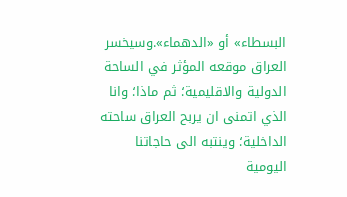البسطاء» أو «الدهماء».وسيخسر العراق موقعه المؤثر في الساحة الدولية والاقليمية؛ ثم ماذا؛ وانا الذي اتمنى ان يربح العراق ساحته الداخلية؛ وينتبه الى حاجاتنا اليومية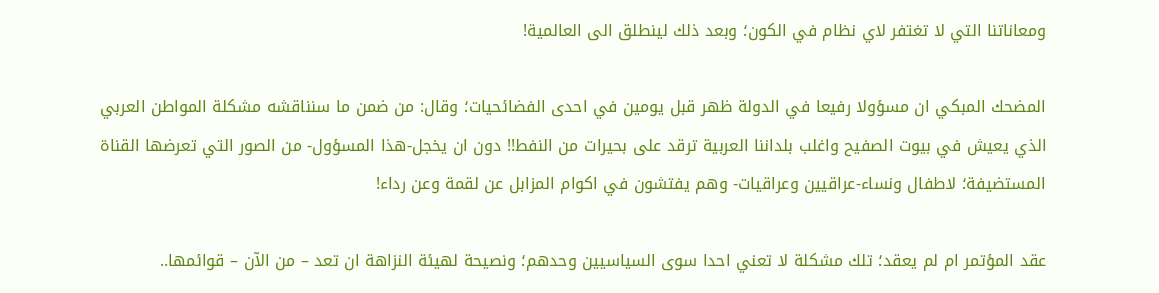ومعاناتنا التي لا تغتفر لاي نظام في الكون؛ وبعد ذلك لينطلق الى العالمية!

المضحك المبكي ان مسؤولا رفيعا في الدولة ظهر قبل يومين في احدى الفضائحيات؛ وقال: من ضمن ما سنناقشه مشكلة المواطن العربي الذي يعيش في بيوت الصفيح واغلب بلداننا العربية ترقد على بحيرات من النفط!! دون ان يخجل-هذا المسؤول- من الصور التي تعرضها القناة المستضيفة؛ لاطفال ونساء-عراقيين وعراقيات- وهم يفتشون في اكوام المزابل عن لقمة وعن رداء!

عقد المؤتمر ام لم يعقد؛ تلك مشكلة لا تعني احدا سوى السياسيين وحدهم؛ ونصيحة لهيئة النزاهة ان تعد – من الآن – قوائمها..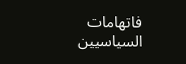فاتهامات السياسيين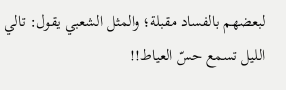لبعضهم بالفساد مقبلة؛ والمثل الشعبي يقول: تالي الليل تسمع حسّ العياط!!